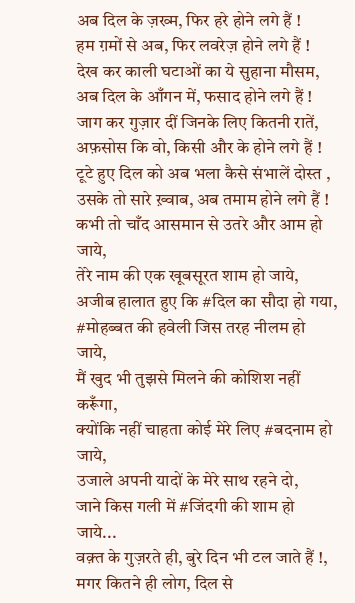अब दिल के ज़ख्म, फिर हरे होने लगे हैं !
हम ग़मों से अब, फिर लवरेज़ होने लगे हैं !
देख कर काली घटाओं का ये सुहाना मौसम,
अब दिल के आँगन में, फसाद होने लगे हैं !
जाग कर गुज़ार दीं जिनके लिए कितनी रातें,
अफ़सोस कि वो, किसी और के होने लगे हैं !
टूटे हुए दिल को अब भला कैसे संभालें दोस्त ,
उसके तो सारे ख़्वाब, अब तमाम होने लगे हैं !
कभी तो चाँद आसमान से उतरे और आम हो जाये,
तेरे नाम की एक खूबसूरत शाम हो जाये,
अजीब हालात हुए कि #दिल का सौदा हो गया, #मोहब्बत की हवेली जिस तरह नीलम हो जाये,
मैं खुद भी तुझसे मिलने की कोशिश नहीं करूँगा,
क्योंकि नहीं चाहता कोई मेरे लिए #बदनाम हो जाये,
उजाले अपनी यादों के मेरे साथ रहने दो,
जाने किस गली में #जिंदगी की शाम हो जाये...
वक़्त के गुज़रते ही, बुरे दिन भी टल जाते हैं !,
मगर कितने ही लोग, दिल से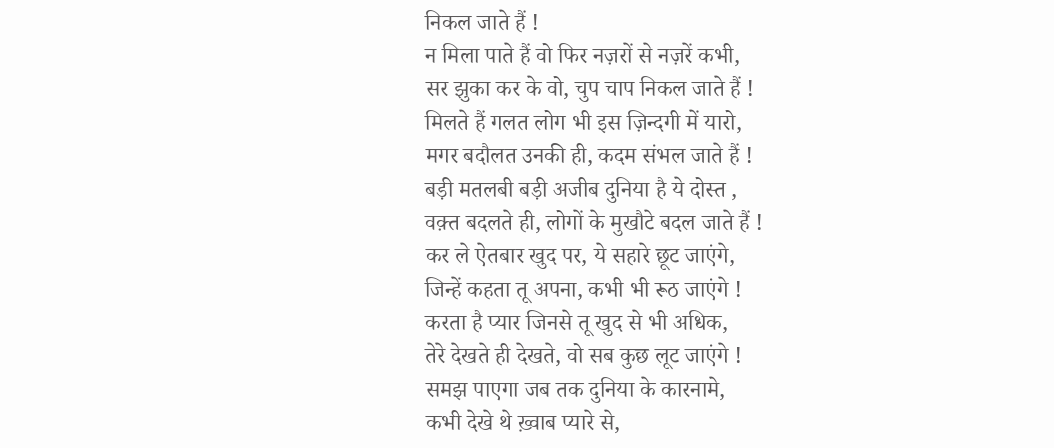निकल जाते हैं !
न मिला पाते हैं वो फिर नज़रों से नज़रें कभी,
सर झुका कर के वो, चुप चाप निकल जाते हैं !
मिलते हैं गलत लोग भी इस ज़िन्दगी में यारो,
मगर बदौलत उनकी ही, कदम संभल जाते हैं !
बड़ी मतलबी बड़ी अजीब दुनिया है ये दोस्त ,
वक़्त बदलते ही, लोगों के मुखौटे बदल जाते हैं !
कर ले ऐतबार खुद पर, ये सहारे छूट जाएंगे,
जिन्हें कहता तू अपना, कभी भी रूठ जाएंगे !
करता है प्यार जिनसे तू खुद से भी अधिक,
तेरे देखते ही देखते, वो सब कुछ लूट जाएंगे !
समझ पाएगा जब तक दुनिया के कारनामे,
कभी देखे थे ख़्वाब प्यारे से,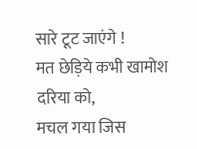सारे टूट जाएंगे !
मत छेड़िये कभी खामोश दरिया को,
मचल गया जिस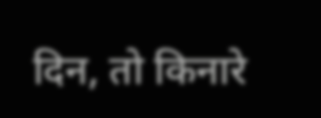दिन, तो किनारे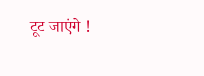टूट जाएंगे !